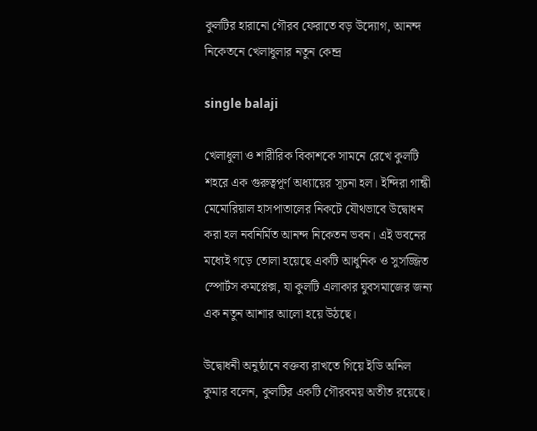কুলটির হারানো গৌরব ফেরাতে বড় উদ্যোগ, আনন্দ নিকেতনে খেলাধুলার নতুন কেন্দ্র

single balaji

খেলাধুলা ও শারীরিক বিকাশকে সামনে রেখে কুলটি শহরে এক গুরুত্বপূর্ণ অধ্যায়ের সূচনা হল। ইন্দিরা গান্ধী মেমোরিয়াল হাসপাতালের নিকটে যৌথভাবে উদ্বোধন করা হল নবনির্মিত আনন্দ নিকেতন ভবন। এই ভবনের মধ্যেই গড়ে তোলা হয়েছে একটি আধুনিক ও সুসজ্জিত স্পোর্টস কমপ্লেক্স, যা কুলটি এলাকার যুবসমাজের জন্য এক নতুন আশার আলো হয়ে উঠছে।

উদ্বোধনী অনুষ্ঠানে বক্তব্য রাখতে গিয়ে ইডি অনিল কুমার বলেন, কুলটির একটি গৌরবময় অতীত রয়েছে।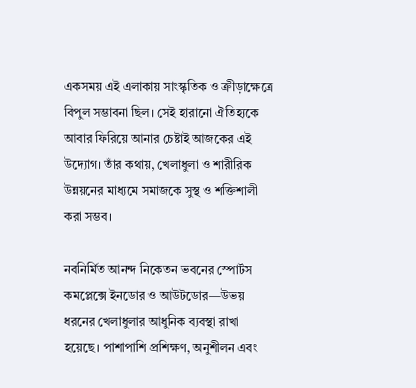একসময় এই এলাকায় সাংস্কৃতিক ও ক্রীড়াক্ষেত্রে বিপুল সম্ভাবনা ছিল। সেই হারানো ঐতিহ্যকে আবার ফিরিয়ে আনার চেষ্টাই আজকের এই উদ্যোগ। তাঁর কথায়, খেলাধুলা ও শারীরিক উন্নয়নের মাধ্যমে সমাজকে সুস্থ ও শক্তিশালী করা সম্ভব।

নবনির্মিত আনন্দ নিকেতন ভবনের স্পোর্টস কমপ্লেক্সে ইনডোর ও আউটডোর—উভয় ধরনের খেলাধুলার আধুনিক ব্যবস্থা রাখা হয়েছে। পাশাপাশি প্রশিক্ষণ, অনুশীলন এবং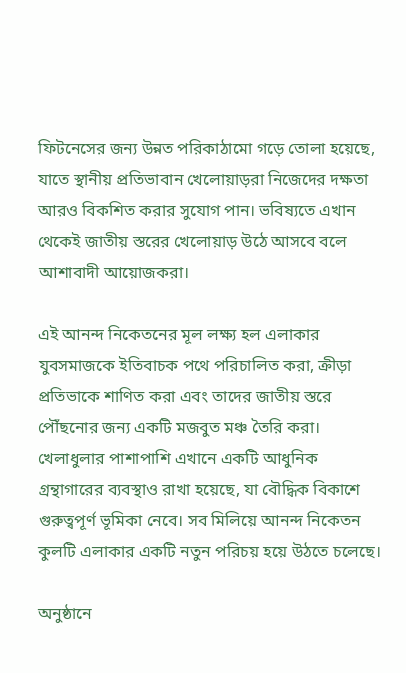ফিটনেসের জন্য উন্নত পরিকাঠামো গড়ে তোলা হয়েছে, যাতে স্থানীয় প্রতিভাবান খেলোয়াড়রা নিজেদের দক্ষতা আরও বিকশিত করার সুযোগ পান। ভবিষ্যতে এখান থেকেই জাতীয় স্তরের খেলোয়াড় উঠে আসবে বলে আশাবাদী আয়োজকরা।

এই আনন্দ নিকেতনের মূল লক্ষ্য হল এলাকার যুবসমাজকে ইতিবাচক পথে পরিচালিত করা, ক্রীড়া প্রতিভাকে শাণিত করা এবং তাদের জাতীয় স্তরে পৌঁছনোর জন্য একটি মজবুত মঞ্চ তৈরি করা। খেলাধুলার পাশাপাশি এখানে একটি আধুনিক গ্রন্থাগারের ব্যবস্থাও রাখা হয়েছে, যা বৌদ্ধিক বিকাশে গুরুত্বপূর্ণ ভূমিকা নেবে। সব মিলিয়ে আনন্দ নিকেতন কুলটি এলাকার একটি নতুন পরিচয় হয়ে উঠতে চলেছে।

অনুষ্ঠানে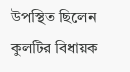উপস্থিত ছিলেন কুলটির বিধায়ক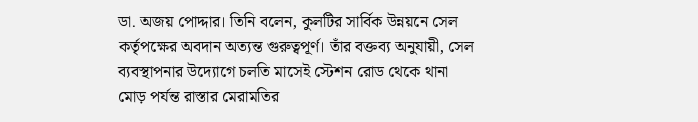ডা. অজয় পোদ্দার। তিনি বলেন, কুলটির সার্বিক উন্নয়নে সেল কর্তৃপক্ষের অবদান অত্যন্ত গুরুত্বপূর্ণ। তাঁর বক্তব্য অনুযায়ী, সেল ব্যবস্থাপনার উদ্যোগে চলতি মাসেই স্টেশন রোড থেকে থানা মোড় পর্যন্ত রাস্তার মেরামতির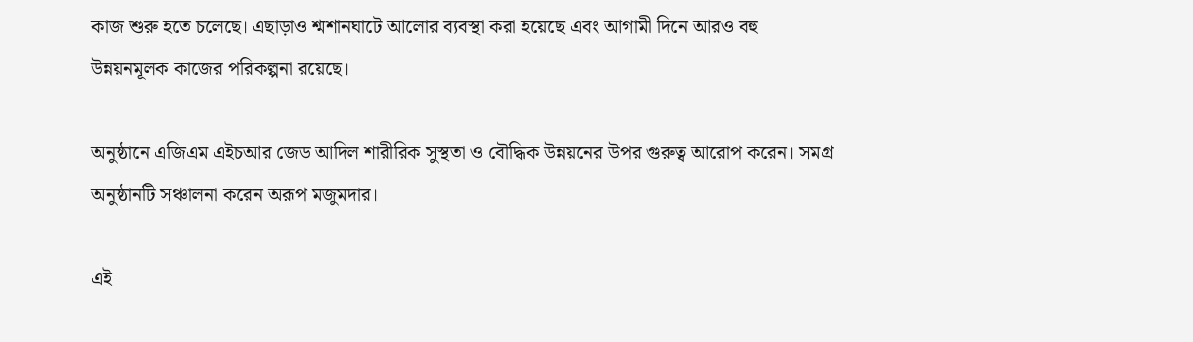কাজ শুরু হতে চলেছে। এছাড়াও শ্মশানঘাটে আলোর ব্যবস্থা করা হয়েছে এবং আগামী দিনে আরও বহু উন্নয়নমূলক কাজের পরিকল্পনা রয়েছে।

অনুষ্ঠানে এজিএম এইচআর জেড আদিল শারীরিক সুস্থতা ও বৌদ্ধিক উন্নয়নের উপর গুরুত্ব আরোপ করেন। সমগ্র অনুষ্ঠানটি সঞ্চালনা করেন অরূপ মজুমদার।

এই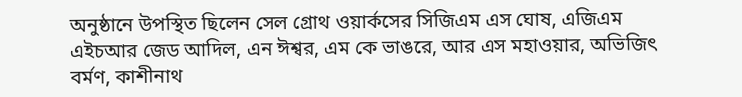অনুষ্ঠানে উপস্থিত ছিলেন সেল গ্রোথ ওয়ার্কসের সিজিএম এস ঘোষ, এজিএম এইচআর জেড আদিল, এন ঈশ্বর, এম কে ভাঙরে, আর এস মহাওয়ার, অভিজিৎ বর্মণ, কাশীনাথ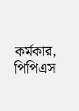কর্মকার, পিপিএস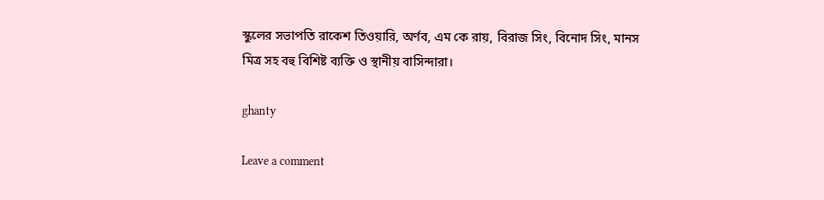স্কুলের সভাপতি রাকেশ তিওয়ারি, অর্ণব, এম কে রায়, বিরাজ সিং, বিনোদ সিং, মানস মিত্র সহ বহু বিশিষ্ট ব্যক্তি ও স্থানীয় বাসিন্দারা।

ghanty

Leave a comment